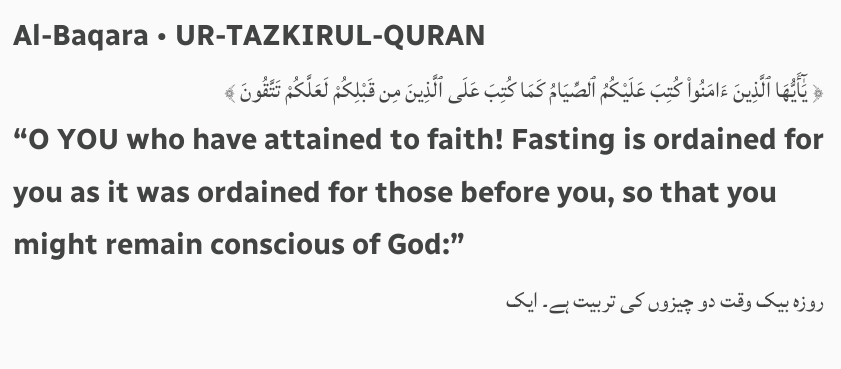Al-Baqara • UR-TAZKIRUL-QURAN
﴿ يَٰٓأَيُّهَا ٱلَّذِينَ ءَامَنُوا۟ كُتِبَ عَلَيْكُمُ ٱلصِّيَامُ كَمَا كُتِبَ عَلَى ٱلَّذِينَ مِن قَبْلِكُمْ لَعَلَّكُمْ تَتَّقُونَ ﴾
“O YOU who have attained to faith! Fasting is ordained for you as it was ordained for those before you, so that you might remain conscious of God:”
روزہ بیک وقت دو چیزوں کی تربیت ہے۔ ایک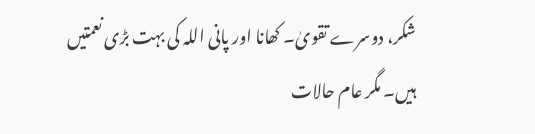شکر، دوسرے تقویٰ۔ کھانا اور پانی اللہ کی بہت بڑی نعمتیں ہیں۔ مگر عام حالات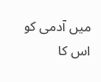میں آدمی کو اس کا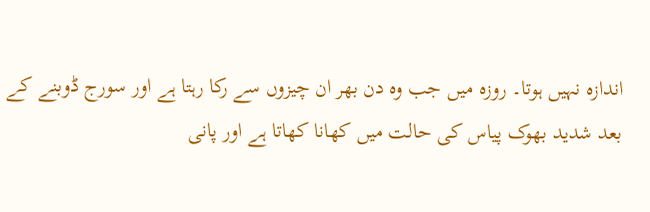اندازہ نہیں ہوتا۔ روزہ میں جب وہ دن بھر ان چیزوں سے رکا رہتا ہے اور سورج ڈوبنے کے بعد شدید بھوک پیاس کی حالت میں کھانا کھاتا ہے اور پانی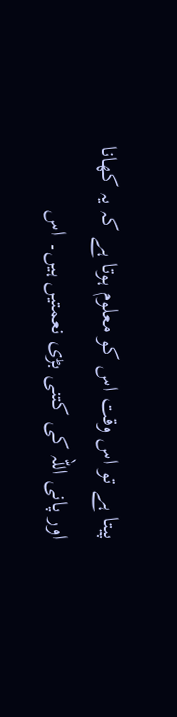پیتا ہے تو اس وقت اس کو معلوم ہوتا ہے کہ یہ کھانا اور پانی اللہ کی کتنی بڑی نعمتیں ہیں۔ اس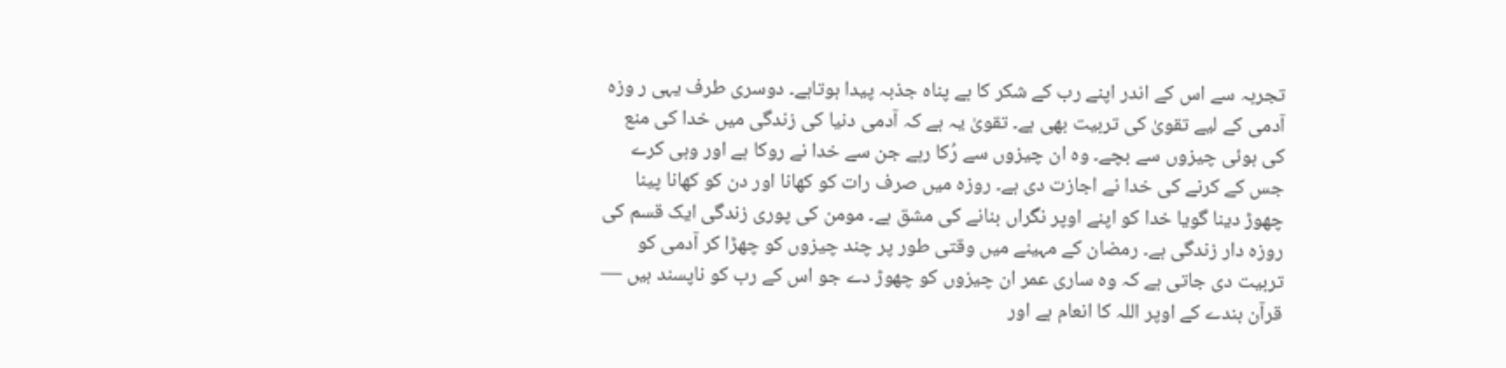تجربہ سے اس کے اندر اپنے رب کے شکر کا بے پناہ جذبہ پیدا ہوتاہے۔ دوسری طرف یہی ر وزہ آدمی کے لیے تقویٰ کی تربیت بھی ہے۔ تقویٰ یہ ہے کہ آدمی دنیا کی زندگی میں خدا کی منع کی ہوئی چیزوں سے بچے۔ وہ ان چیزوں سے رُکا رہے جن سے خدا نے روکا ہے اور وہی کرے جس کے کرنے کی خدا نے اجازت دی ہے۔ روزہ میں صرف رات کو کھانا اور دن کو کھانا پینا چھوڑ دینا گویا خدا کو اپنے اوپر نگراں بنانے کی مشق ہے۔ مومن کی پوری زندگی ایک قسم کی روزہ دار زندگی ہے۔ رمضان کے مہینے میں وقتی طور پر چند چیزوں کو چھڑا کر آدمی کو تربیت دی جاتی ہے کہ وہ ساری عمر ان چیزوں کو چھوڑ دے جو اس کے رب کو ناپسند ہیں — قرآن بندے کے اوپر اللہ کا انعام ہے اور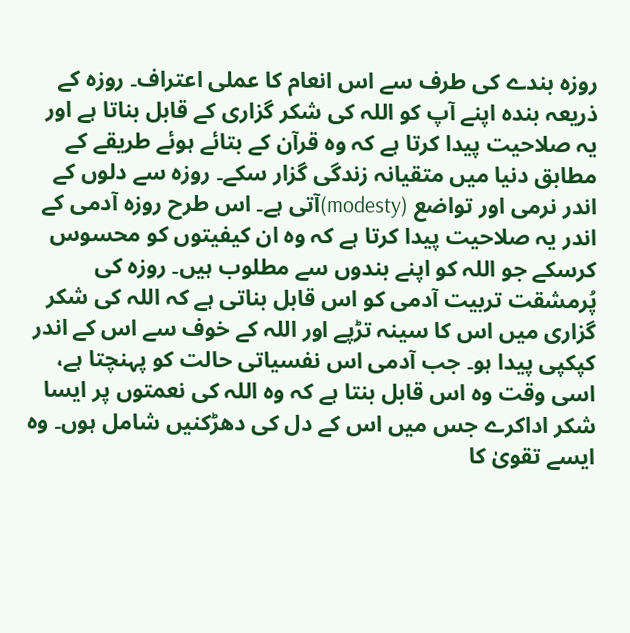روزہ بندے کی طرف سے اس انعام کا عملی اعتراف۔ روزہ کے ذریعہ بندہ اپنے آپ کو اللہ کی شکر گزاری کے قابل بناتا ہے اور یہ صلاحیت پیدا کرتا ہے کہ وہ قرآن کے بتائے ہوئے طریقے کے مطابق دنیا میں متقیانہ زندگی گزار سکے۔ روزہ سے دلوں کے اندر نرمی اور تواضع (modesty)آتی ہے۔ اس طرح روزہ آدمی کے اندر یہ صلاحیت پیدا کرتا ہے کہ وہ ان کیفیتوں کو محسوس کرسکے جو اللہ کو اپنے بندوں سے مطلوب ہیں۔ روزہ کی پُرمشقت تربیت آدمی کو اس قابل بناتی ہے کہ اللہ کی شکر گزاری میں اس کا سینہ تڑپے اور اللہ کے خوف سے اس کے اندر کپکپی پیدا ہو۔ جب آدمی اس نفسیاتی حالت کو پہنچتا ہے، اسی وقت وہ اس قابل بنتا ہے کہ وہ اللہ کی نعمتوں پر ایسا شکر اداکرے جس میں اس کے دل کی دھڑکنیں شامل ہوں۔ وہ ایسے تقویٰ کا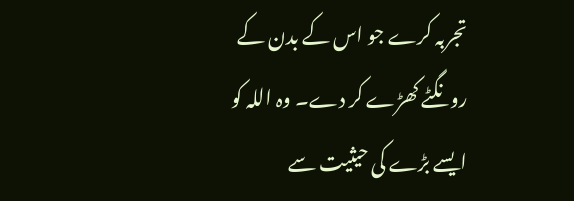تجربہ کرے جو اس کے بدن کے رونگٹے کھڑے کر دے۔ وہ اللہ کو ایسے بڑے کی حیثیت سے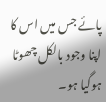پائے جس میں اس کا اپنا وجود بالکل چھوٹا ہوگیا ہو۔